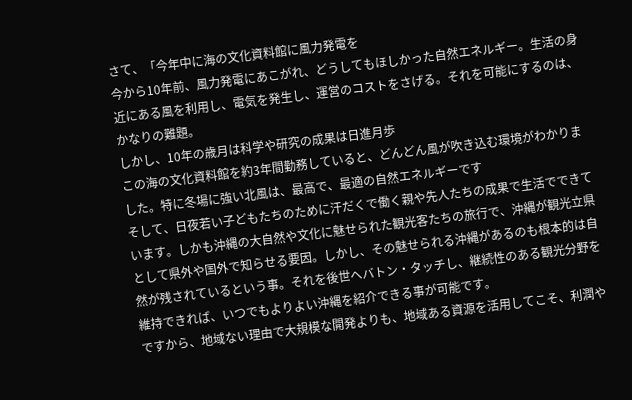さて、「今年中に海の文化資料館に風力発電を
今から10年前、風力発電にあこがれ、どうしてもほしかった自然エネルギー。生活の身近にある風を利用し、電気を発生し、運営のコストをさげる。それを可能にするのは、かなりの難題。
しかし、10年の歳月は科学や研究の成果は日進月歩
この海の文化資料館を約3年間勤務していると、どんどん風が吹き込む環境がわかりました。特に冬場に強い北風は、最高で、最適の自然エネルギーです
そして、日夜若い子どもたちのために汗だくで働く親や先人たちの成果で生活でできています。しかも沖縄の大自然や文化に魅せられた観光客たちの旅行で、沖縄が観光立県として県外や国外で知らせる要因。しかし、その魅せられる沖縄があるのも根本的は自然が残されているという事。それを後世へバトン・タッチし、継続性のある観光分野を維持できれば、いつでもよりよい沖縄を紹介できる事が可能です。
ですから、地域ない理由で大規模な開発よりも、地域ある資源を活用してこそ、利潤や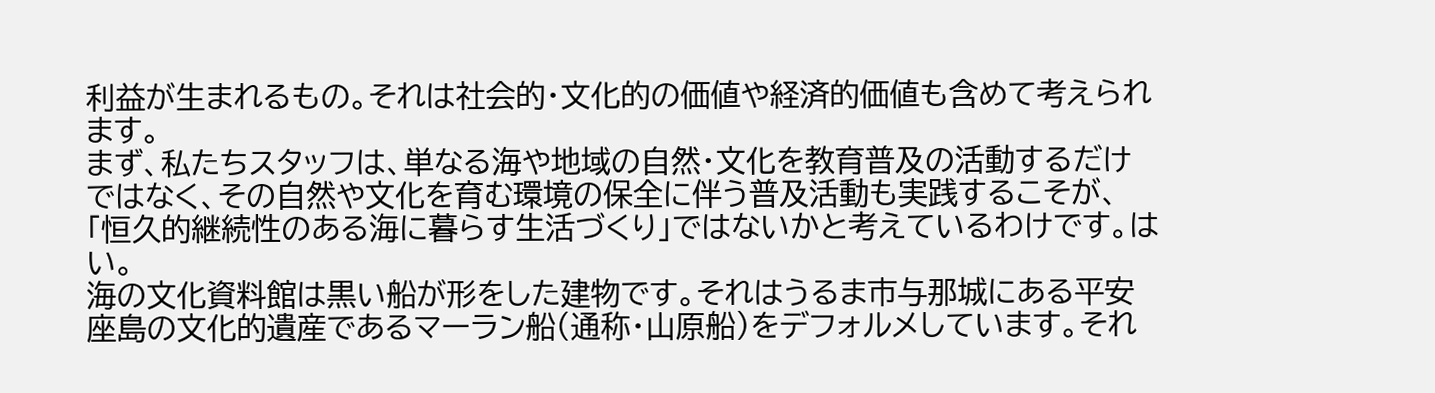利益が生まれるもの。それは社会的・文化的の価値や経済的価値も含めて考えられます。
まず、私たちスタッフは、単なる海や地域の自然・文化を教育普及の活動するだけではなく、その自然や文化を育む環境の保全に伴う普及活動も実践するこそが、「恒久的継続性のある海に暮らす生活づくり」ではないかと考えているわけです。はい。
海の文化資料館は黒い船が形をした建物です。それはうるま市与那城にある平安座島の文化的遺産であるマーラン船(通称・山原船)をデフォルメしています。それ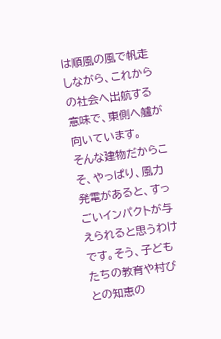は順風の風で帆走しながら、これからの社会へ出航する意味で、東側へ艫が向いています。
そんな建物だからこそ、やっぱり、風力発電があると、すっごいインパクトが与えられると思うわけです。そう、子どもたちの教育や村びとの知恵の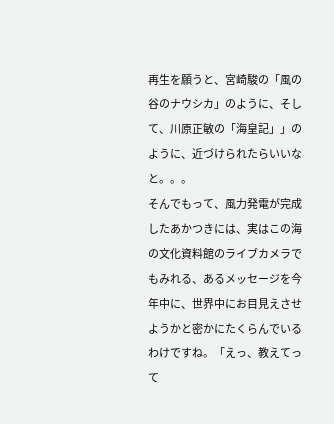再生を願うと、宮崎駿の「風の谷のナウシカ」のように、そして、川原正敏の「海皇記」」のように、近づけられたらいいなと。。。
そんでもって、風力発電が完成したあかつきには、実はこの海の文化資料館のライブカメラでもみれる、あるメッセージを今年中に、世界中にお目見えさせようかと密かにたくらんでいるわけですね。「えっ、教えてって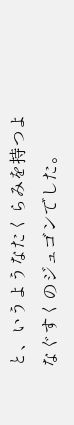と、いうようなたくらみを持つよなぐすくのジュゴンでした。